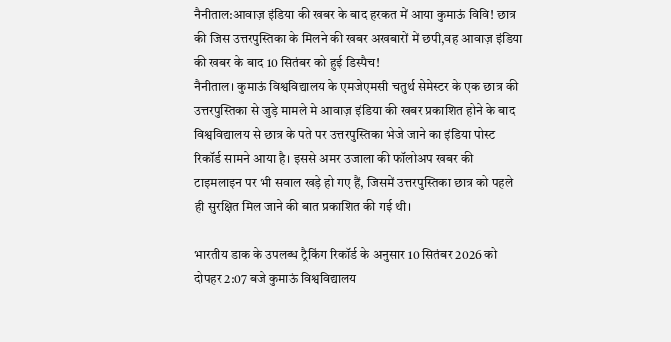नैनीताल:आवाज़ इंडिया की खबर के बाद हरकत में आया कुमाऊं विवि! छात्र की जिस उत्तरपुस्तिका के मिलने की खबर अखबारों में छपी,वह आवाज़ इंडिया की खबर के बाद 10 सितंबर को हुई डिस्पैच!
नैनीताल। कुमाऊं विश्वविद्यालय के एमजेएमसी चतुर्थ सेमेस्टर के एक छात्र की उत्तरपुस्तिका से जुड़े मामले मे आवाज़ इंडिया की खबर प्रकाशित होने के बाद विश्वविद्यालय से छात्र के पते पर उत्तरपुस्तिका भेजे जाने का इंडिया पोस्ट रिकॉर्ड सामने आया है। इससे अमर उजाला की फॉलोअप खबर की टाइमलाइन पर भी सवाल खड़े हो गए हैं, जिसमें उत्तरपुस्तिका छात्र को पहले ही सुरक्षित मिल जाने की बात प्रकाशित की गई थी।

भारतीय डाक के उपलब्ध ट्रैकिंग रिकॉर्ड के अनुसार 10 सितंबर 2026 को दोपहर 2:07 बजे कुमाऊं विश्वविद्यालय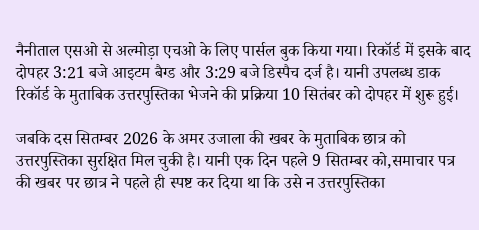नैनीताल एसओ से अल्मोड़ा एचओ के लिए पार्सल बुक किया गया। रिकॉर्ड में इसके बाद दोपहर 3:21 बजे आइटम बैग्ड और 3:29 बजे डिस्पैच दर्ज है। यानी उपलब्ध डाक रिकॉर्ड के मुताबिक उत्तरपुस्तिका भेजने की प्रक्रिया 10 सितंबर को दोपहर में शुरू हुई।

जबकि दस सितम्बर 2026 के अमर उजाला की खबर के मुताबिक छात्र को उत्तरपुस्तिका सुरक्षित मिल चुकी है। यानी एक दिन पहले 9 सितम्बर को,समाचार पत्र की खबर पर छात्र ने पहले ही स्पष्ट कर दिया था कि उसे न उत्तरपुस्तिका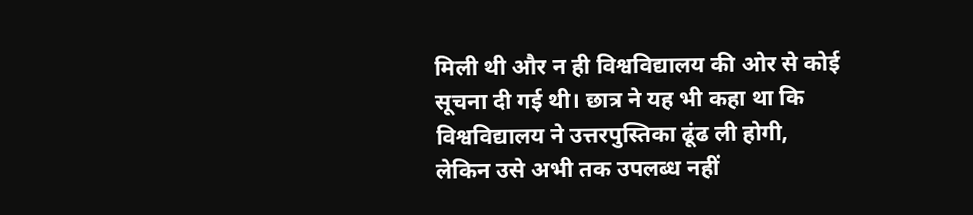मिली थी और न ही विश्वविद्यालय की ओर से कोई सूचना दी गई थी। छात्र ने यह भी कहा था कि विश्वविद्यालय ने उत्तरपुस्तिका ढूंढ ली होगी, लेकिन उसे अभी तक उपलब्ध नहीं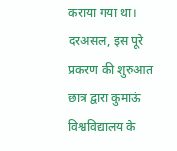कराया गया था।
दरअसल, इस पूरे प्रकरण की शुरुआत छात्र द्वारा कुमाऊं विश्वविद्यालय के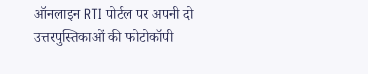ऑनलाइन RTI पोर्टल पर अपनी दो उत्तरपुस्तिकाओं की फोटोकॉपी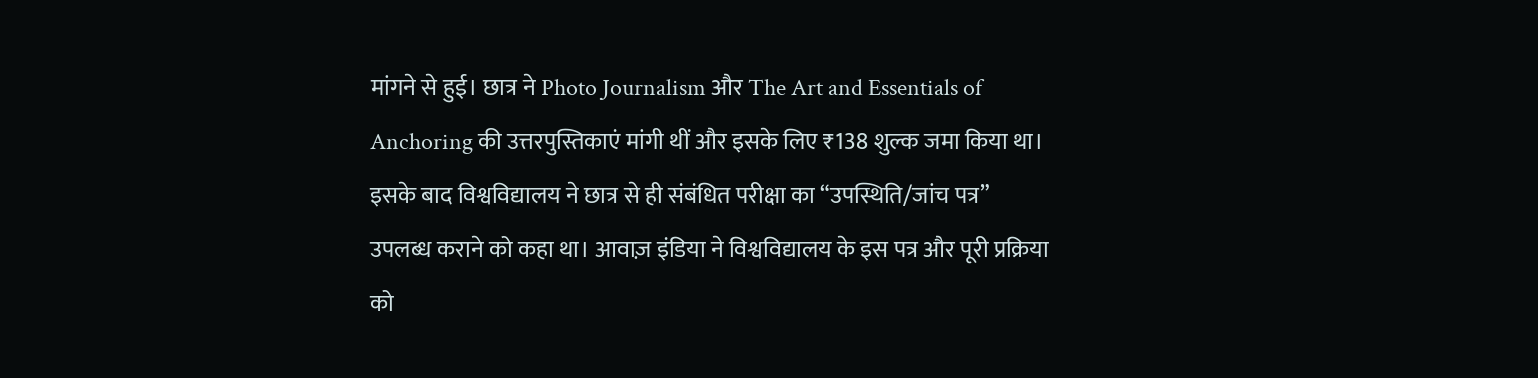मांगने से हुई। छात्र ने Photo Journalism और The Art and Essentials of Anchoring की उत्तरपुस्तिकाएं मांगी थीं और इसके लिए ₹138 शुल्क जमा किया था। इसके बाद विश्वविद्यालय ने छात्र से ही संबंधित परीक्षा का “उपस्थिति/जांच पत्र” उपलब्ध कराने को कहा था। आवाज़ इंडिया ने विश्वविद्यालय के इस पत्र और पूरी प्रक्रिया को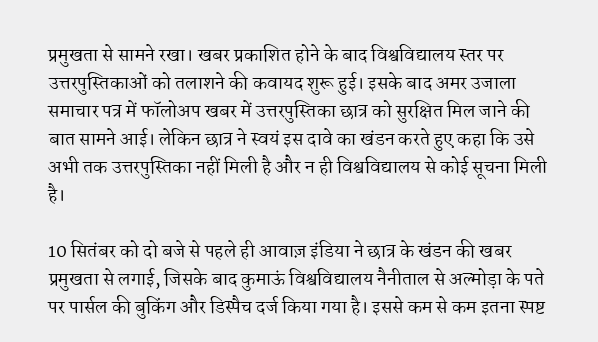प्रमुखता से सामने रखा। खबर प्रकाशित होने के बाद विश्वविद्यालय स्तर पर उत्तरपुस्तिकाओं को तलाशने की कवायद शुरू हुई। इसके बाद अमर उजाला समाचार पत्र में फॉलोअप खबर में उत्तरपुस्तिका छात्र को सुरक्षित मिल जाने की बात सामने आई। लेकिन छात्र ने स्वयं इस दावे का खंडन करते हुए कहा कि उसे अभी तक उत्तरपुस्तिका नहीं मिली है और न ही विश्वविद्यालय से कोई सूचना मिली है।

10 सितंबर को दो बजे से पहले ही आवाज़ इंडिया ने छात्र के खंडन की खबर प्रमुखता से लगाई, जिसके बाद कुमाऊं विश्वविद्यालय नैनीताल से अल्मोड़ा के पते पर पार्सल की बुकिंग और डिस्पैच दर्ज किया गया है। इससे कम से कम इतना स्पष्ट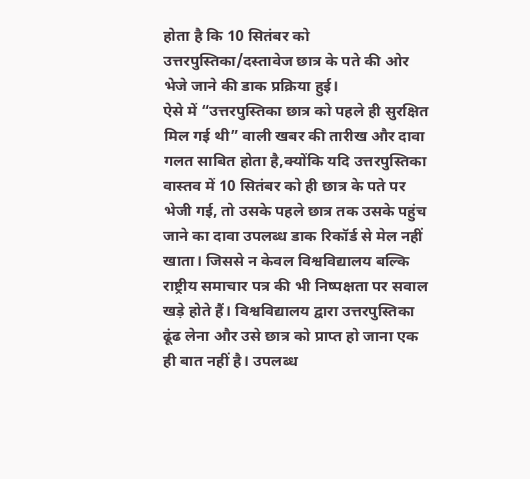होता है कि 10 सितंबर को उत्तरपुस्तिका/दस्तावेज छात्र के पते की ओर भेजे जाने की डाक प्रक्रिया हुई।
ऐसे में “उत्तरपुस्तिका छात्र को पहले ही सुरक्षित मिल गई थी” वाली खबर की तारीख और दावा गलत साबित होता है,क्योंकि यदि उत्तरपुस्तिका वास्तव में 10 सितंबर को ही छात्र के पते पर भेजी गई, तो उसके पहले छात्र तक उसके पहुंच जाने का दावा उपलब्ध डाक रिकॉर्ड से मेल नहीं खाता। जिससे न केवल विश्वविद्यालय बल्कि राष्ट्रीय समाचार पत्र की भी निष्पक्षता पर सवाल खड़े होते हैं। विश्वविद्यालय द्वारा उत्तरपुस्तिका ढूंढ लेना और उसे छात्र को प्राप्त हो जाना एक ही बात नहीं है। उपलब्ध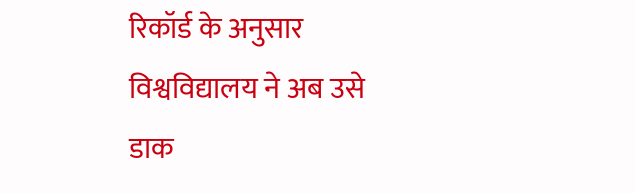रिकॉर्ड के अनुसार विश्वविद्यालय ने अब उसे डाक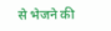से भेजने की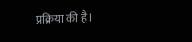प्रक्रिया की है।